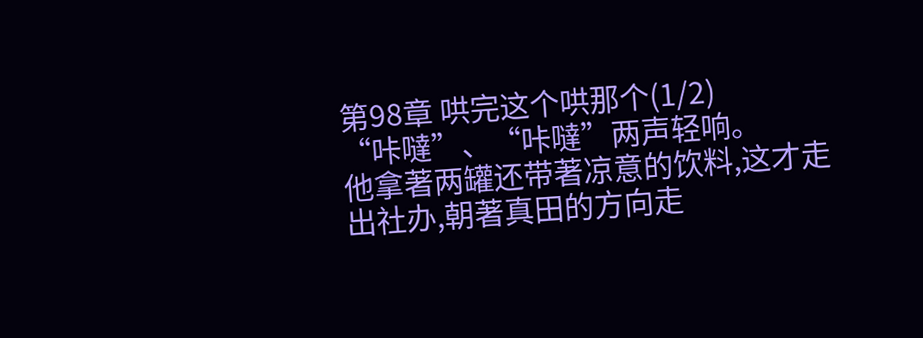第98章 哄完这个哄那个(1/2)
“咔噠”、“咔噠”两声轻响。
他拿著两罐还带著凉意的饮料,这才走出社办,朝著真田的方向走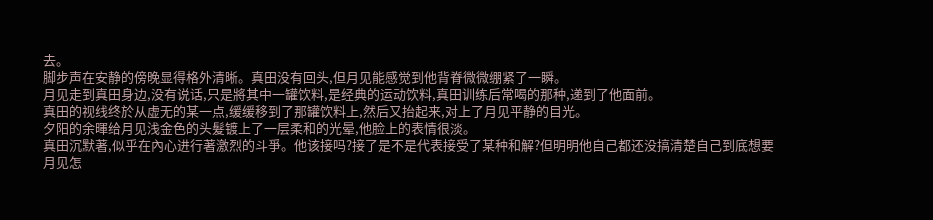去。
脚步声在安静的傍晚显得格外清晰。真田没有回头,但月见能感觉到他背脊微微绷紧了一瞬。
月见走到真田身边,没有说话,只是將其中一罐饮料,是经典的运动饮料,真田训练后常喝的那种,递到了他面前。
真田的视线终於从虚无的某一点,缓缓移到了那罐饮料上,然后又抬起来,对上了月见平静的目光。
夕阳的余暉给月见浅金色的头髮镀上了一层柔和的光晕,他脸上的表情很淡。
真田沉默著,似乎在內心进行著激烈的斗爭。他该接吗?接了是不是代表接受了某种和解?但明明他自己都还没搞清楚自己到底想要月见怎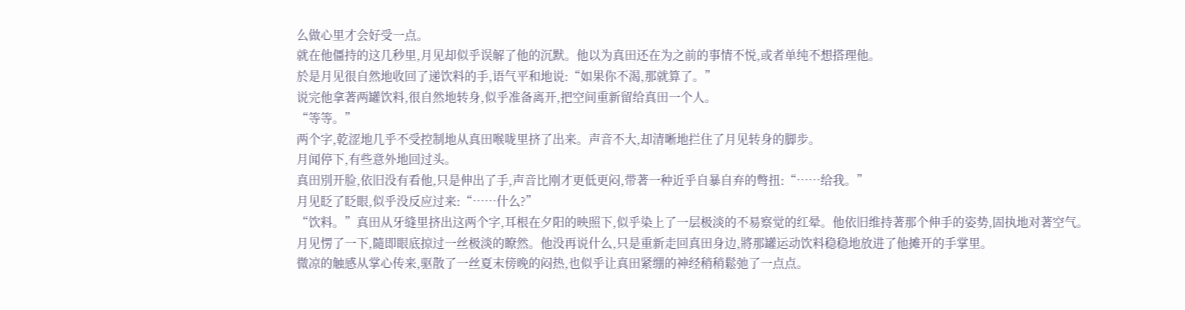么做心里才会好受一点。
就在他僵持的这几秒里,月见却似乎误解了他的沉默。他以为真田还在为之前的事情不悦,或者单纯不想搭理他。
於是月见很自然地收回了递饮料的手,语气平和地说:“如果你不渴,那就算了。”
说完他拿著两罐饮料,很自然地转身,似乎准备离开,把空间重新留给真田一个人。
“等等。”
两个字,乾涩地几乎不受控制地从真田喉咙里挤了出来。声音不大,却清晰地拦住了月见转身的脚步。
月闻停下,有些意外地回过头。
真田別开脸,依旧没有看他,只是伸出了手,声音比刚才更低更闷,带著一种近乎自暴自弃的彆扭:“……给我。”
月见眨了眨眼,似乎没反应过来:“……什么?”
“饮料。”真田从牙缝里挤出这两个字,耳根在夕阳的映照下,似乎染上了一层极淡的不易察觉的红晕。他依旧维持著那个伸手的姿势,固执地对著空气。
月见愣了一下,隨即眼底掠过一丝极淡的瞭然。他没再说什么,只是重新走回真田身边,將那罐运动饮料稳稳地放进了他摊开的手掌里。
微凉的触感从掌心传来,驱散了一丝夏末傍晚的闷热,也似乎让真田紧绷的神经稍稍鬆弛了一点点。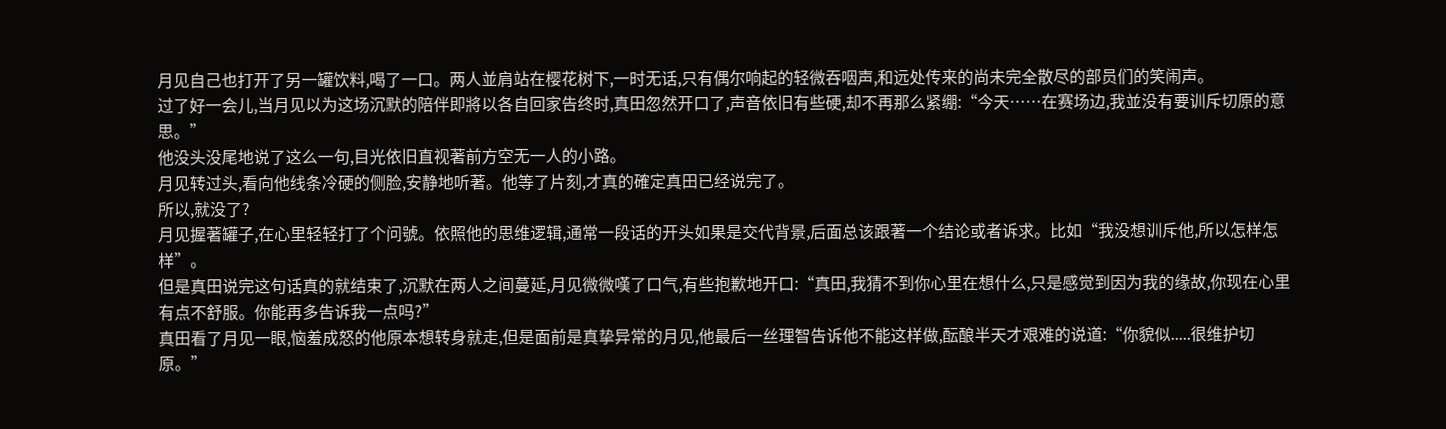月见自己也打开了另一罐饮料,喝了一口。两人並肩站在樱花树下,一时无话,只有偶尔响起的轻微吞咽声,和远处传来的尚未完全散尽的部员们的笑闹声。
过了好一会儿,当月见以为这场沉默的陪伴即將以各自回家告终时,真田忽然开口了,声音依旧有些硬,却不再那么紧绷:“今天……在赛场边,我並没有要训斥切原的意思。”
他没头没尾地说了这么一句,目光依旧直视著前方空无一人的小路。
月见转过头,看向他线条冷硬的侧脸,安静地听著。他等了片刻,才真的確定真田已经说完了。
所以,就没了?
月见握著罐子,在心里轻轻打了个问號。依照他的思维逻辑,通常一段话的开头如果是交代背景,后面总该跟著一个结论或者诉求。比如“我没想训斥他,所以怎样怎样”。
但是真田说完这句话真的就结束了,沉默在两人之间蔓延,月见微微嘆了口气,有些抱歉地开口:“真田,我猜不到你心里在想什么,只是感觉到因为我的缘故,你现在心里有点不舒服。你能再多告诉我一点吗?”
真田看了月见一眼,恼羞成怒的他原本想转身就走,但是面前是真挚异常的月见,他最后一丝理智告诉他不能这样做,酝酿半天才艰难的说道:“你貌似.....很维护切原。”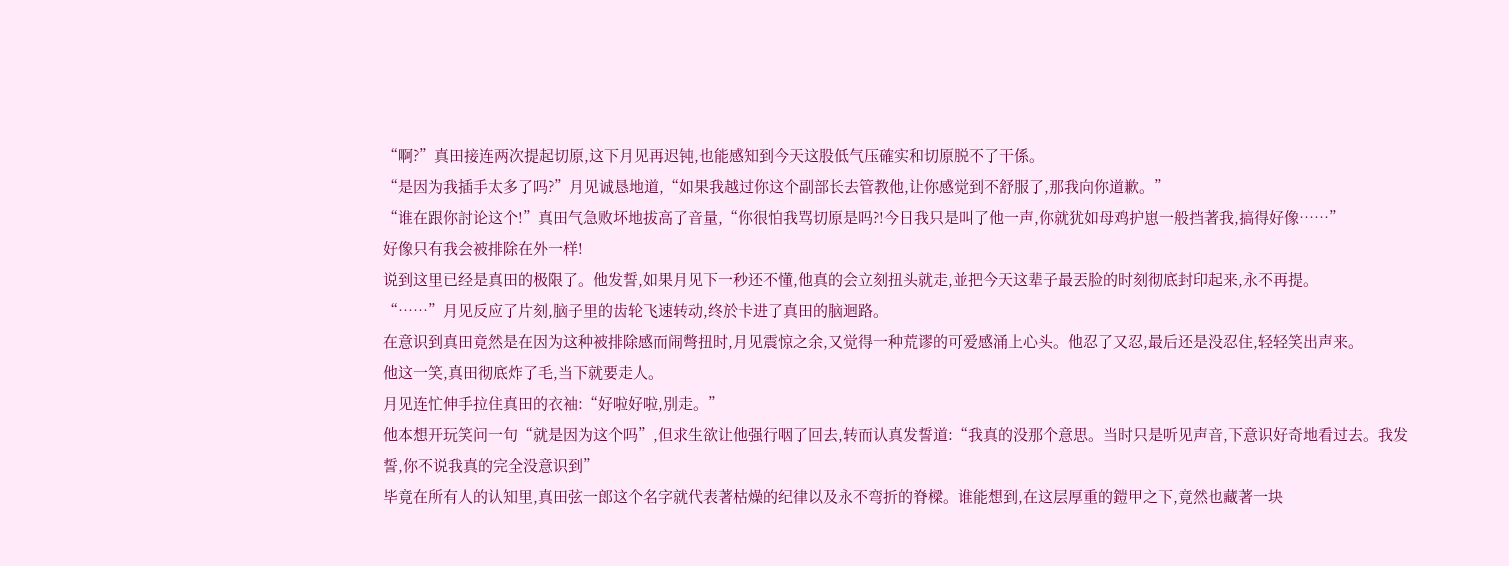“啊?”真田接连两次提起切原,这下月见再迟钝,也能感知到今天这股低气压確实和切原脱不了干係。
“是因为我插手太多了吗?”月见诚恳地道,“如果我越过你这个副部长去管教他,让你感觉到不舒服了,那我向你道歉。”
“谁在跟你討论这个!”真田气急败坏地拔高了音量,“你很怕我骂切原是吗?!今日我只是叫了他一声,你就犹如母鸡护崽一般挡著我,搞得好像……”
好像只有我会被排除在外一样!
说到这里已经是真田的极限了。他发誓,如果月见下一秒还不懂,他真的会立刻扭头就走,並把今天这辈子最丟脸的时刻彻底封印起来,永不再提。
“……”月见反应了片刻,脑子里的齿轮飞速转动,终於卡进了真田的脑迴路。
在意识到真田竟然是在因为这种被排除感而闹彆扭时,月见震惊之余,又觉得一种荒谬的可爱感涌上心头。他忍了又忍,最后还是没忍住,轻轻笑出声来。
他这一笑,真田彻底炸了毛,当下就要走人。
月见连忙伸手拉住真田的衣袖:“好啦好啦,別走。”
他本想开玩笑问一句“就是因为这个吗”,但求生欲让他强行咽了回去,转而认真发誓道:“我真的没那个意思。当时只是听见声音,下意识好奇地看过去。我发誓,你不说我真的完全没意识到”
毕竟在所有人的认知里,真田弦一郎这个名字就代表著枯燥的纪律以及永不弯折的脊樑。谁能想到,在这层厚重的鎧甲之下,竟然也藏著一块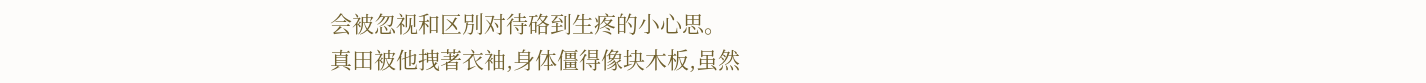会被忽视和区別对待硌到生疼的小心思。
真田被他拽著衣袖,身体僵得像块木板,虽然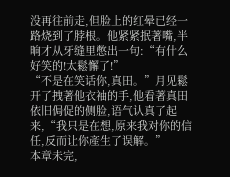没再往前走,但脸上的红晕已经一路烧到了脖根。他紧紧抿著嘴,半晌才从牙缝里憋出一句:“有什么好笑的!太鬆懈了!”
“不是在笑话你,真田。”月见鬆开了拽著他衣袖的手,他看著真田依旧侷促的侧脸,语气认真了起来,“我只是在想,原来我对你的信任,反而让你產生了误解。”
本章未完,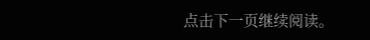点击下一页继续阅读。